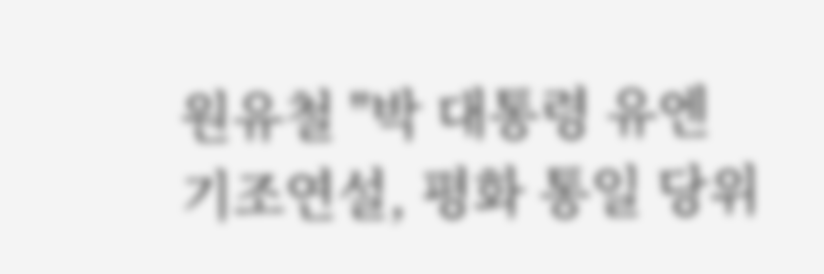원유철 "박 대통령 유엔 기조연설, 평화 통일 당위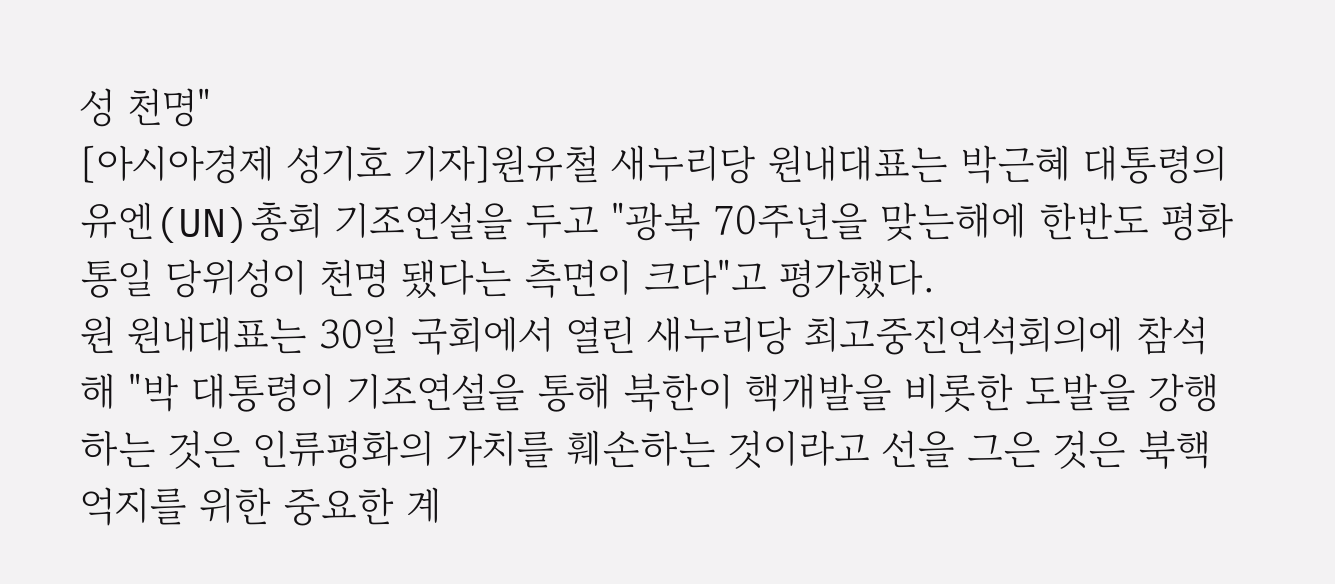성 천명"
[아시아경제 성기호 기자]원유철 새누리당 원내대표는 박근혜 대통령의 유엔(UN)총회 기조연설을 두고 "광복 70주년을 맞는해에 한반도 평화 통일 당위성이 천명 됐다는 측면이 크다"고 평가했다.
원 원내대표는 30일 국회에서 열린 새누리당 최고중진연석회의에 참석해 "박 대통령이 기조연설을 통해 북한이 핵개발을 비롯한 도발을 강행하는 것은 인류평화의 가치를 훼손하는 것이라고 선을 그은 것은 북핵 억지를 위한 중요한 계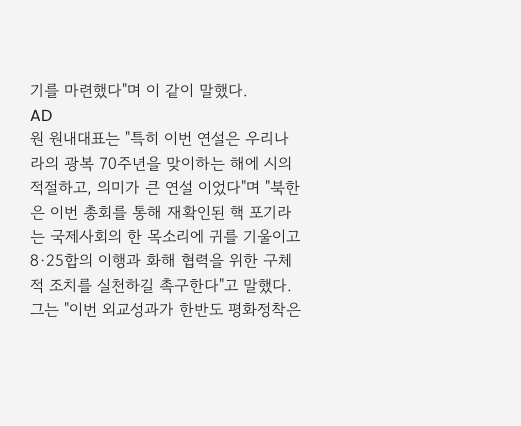기를 마련했다"며 이 같이 말했다.
AD
원 원내대표는 "특히 이번 연설은 우리나라의 광복 70주년을 맞이하는 해에 시의 적절하고, 의미가 큰 연설 이었다"며 "북한은 이번 총회를 통해 재확인된 핵 포기라는 국제사회의 한 목소리에 귀를 기울이고 8·25합의 이행과 화해 협력을 위한 구체적 조치를 실천하길 촉구한다"고 말했다.
그는 "이번 외교성과가 한반도 평화정착은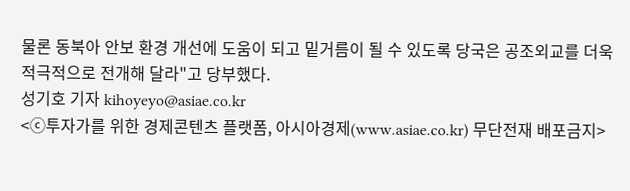물론 동북아 안보 환경 개선에 도움이 되고 밑거름이 될 수 있도록 당국은 공조외교를 더욱 적극적으로 전개해 달라"고 당부했다.
성기호 기자 kihoyeyo@asiae.co.kr
<ⓒ투자가를 위한 경제콘텐츠 플랫폼, 아시아경제(www.asiae.co.kr) 무단전재 배포금지>